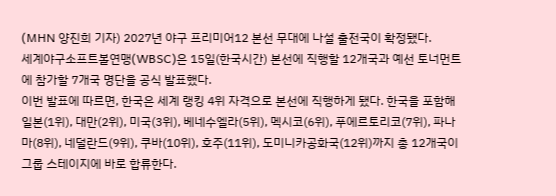(MHN 양진희 기자) 2027년 야구 프리미어12 본선 무대에 나설 출전국이 확정됐다.
세계야구소프트볼연맹(WBSC)은 15일(한국시간) 본선에 직행할 12개국과 예선 토너먼트에 참가할 7개국 명단을 공식 발표했다.
이번 발표에 따르면, 한국은 세계 랭킹 4위 자격으로 본선에 직행하게 됐다. 한국을 포함해 일본(1위), 대만(2위), 미국(3위), 베네수엘라(5위), 멕시코(6위), 푸에르토리코(7위), 파나마(8위), 네덜란드(9위), 쿠바(10위), 호주(11위), 도미니카공화국(12위)까지 총 12개국이 그룹 스테이지에 바로 합류한다.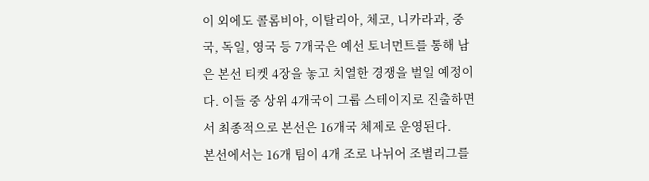이 외에도 콜롬비아, 이탈리아, 체코, 니카라과, 중국, 독일, 영국 등 7개국은 예선 토너먼트를 통해 남은 본선 티켓 4장을 놓고 치열한 경쟁을 벌일 예정이다. 이들 중 상위 4개국이 그룹 스테이지로 진출하면서 최종적으로 본선은 16개국 체제로 운영된다.
본선에서는 16개 팀이 4개 조로 나뉘어 조별리그를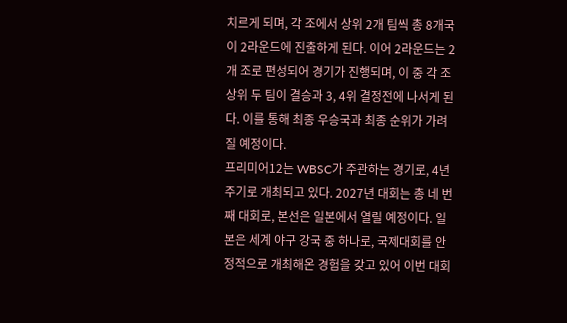치르게 되며, 각 조에서 상위 2개 팀씩 총 8개국이 2라운드에 진출하게 된다. 이어 2라운드는 2개 조로 편성되어 경기가 진행되며, 이 중 각 조 상위 두 팀이 결승과 3, 4위 결정전에 나서게 된다. 이를 통해 최종 우승국과 최종 순위가 가려질 예정이다.
프리미어12는 WBSC가 주관하는 경기로, 4년 주기로 개최되고 있다. 2027년 대회는 총 네 번째 대회로, 본선은 일본에서 열릴 예정이다. 일본은 세계 야구 강국 중 하나로, 국제대회를 안정적으로 개최해온 경험을 갖고 있어 이번 대회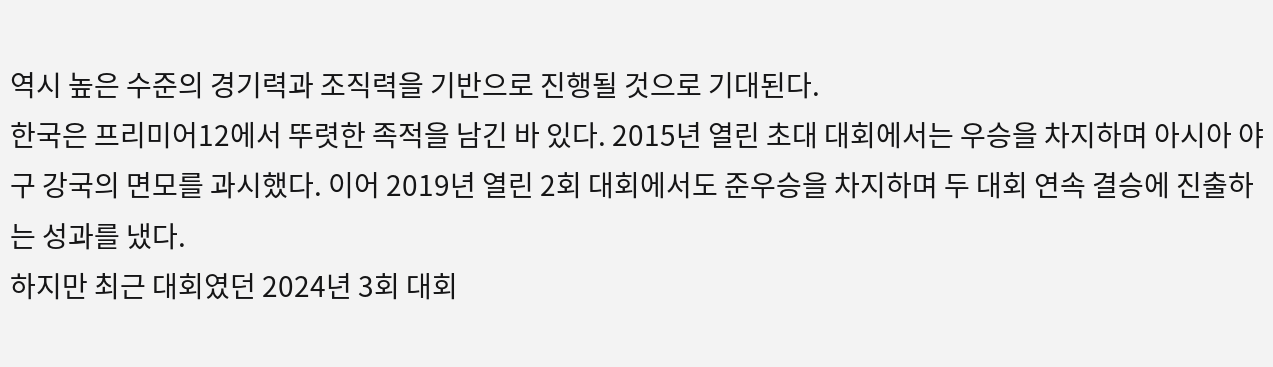역시 높은 수준의 경기력과 조직력을 기반으로 진행될 것으로 기대된다.
한국은 프리미어12에서 뚜렷한 족적을 남긴 바 있다. 2015년 열린 초대 대회에서는 우승을 차지하며 아시아 야구 강국의 면모를 과시했다. 이어 2019년 열린 2회 대회에서도 준우승을 차지하며 두 대회 연속 결승에 진출하는 성과를 냈다.
하지만 최근 대회였던 2024년 3회 대회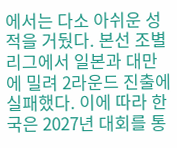에서는 다소 아쉬운 성적을 거뒀다. 본선 조별리그에서 일본과 대만에 밀려 2라운드 진출에 실패했다. 이에 따라 한국은 2027년 대회를 통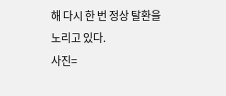해 다시 한 번 정상 탈환을 노리고 있다.
사진=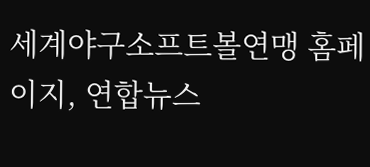세계야구소프트볼연맹 홈페이지, 연합뉴스